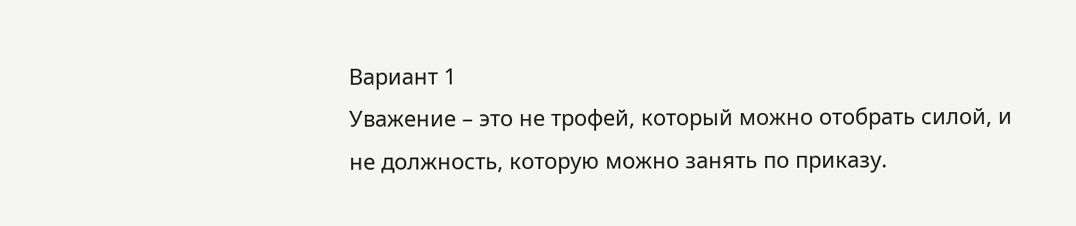Вариант 1
Уважение – это не трофей, который можно отобрать силой, и не должность, которую можно занять по приказу.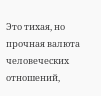Это тихая, но прочная валюта человеческих отношений,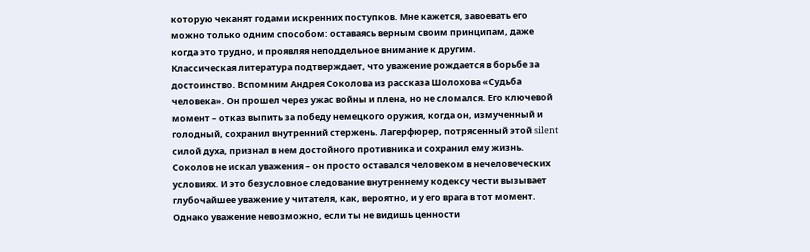которую чеканят годами искренних поступков. Мне кажется, завоевать его можно только одним способом: оставаясь верным своим принципам, даже когда это трудно, и проявляя неподдельное внимание к другим.
Классическая литература подтверждает, что уважение рождается в борьбе за достоинство. Вспомним Андрея Соколова из рассказа Шолохова «Судьба человека». Он прошел через ужас войны и плена, но не сломался. Его ключевой момент – отказ выпить за победу немецкого оружия, когда он, измученный и голодный, сохранил внутренний стержень. Лагерфюрер, потрясенный этой silent силой духа, признал в нем достойного противника и сохранил ему жизнь. Соколов не искал уважения – он просто оставался человеком в нечеловеческих условиях. И это безусловное следование внутреннему кодексу чести вызывает глубочайшее уважение у читателя, как, вероятно, и у его врага в тот момент.
Однако уважение невозможно, если ты не видишь ценности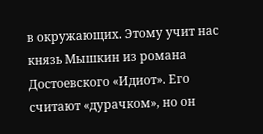в окружающих. Этому учит нас князь Мышкин из романа Достоевского «Идиот». Его считают «дурачком», но он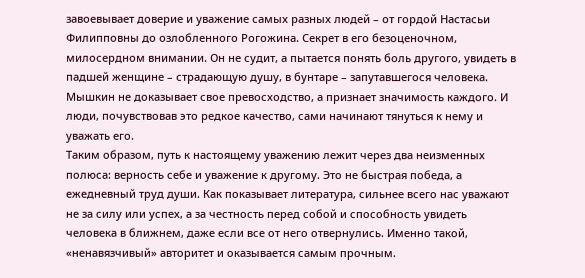завоевывает доверие и уважение самых разных людей – от гордой Настасьи Филипповны до озлобленного Рогожина. Секрет в его безоценочном, милосердном внимании. Он не судит, а пытается понять боль другого, увидеть в падшей женщине – страдающую душу, в бунтаре – запутавшегося человека. Мышкин не доказывает свое превосходство, а признает значимость каждого. И люди, почувствовав это редкое качество, сами начинают тянуться к нему и уважать его.
Таким образом, путь к настоящему уважению лежит через два неизменных полюса: верность себе и уважение к другому. Это не быстрая победа, а ежедневный труд души. Как показывает литература, сильнее всего нас уважают не за силу или успех, а за честность перед собой и способность увидеть человека в ближнем, даже если все от него отвернулись. Именно такой, «ненавязчивый» авторитет и оказывается самым прочным.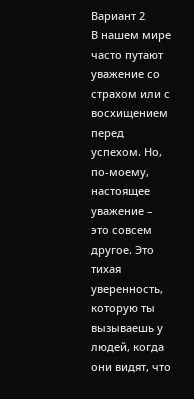Вариант 2
В нашем мире часто путают уважение со страхом или с восхищением перед успехом. Но, по-моему, настоящее уважение – это совсем другое. Это тихая уверенность, которую ты вызываешь у людей, когда они видят, что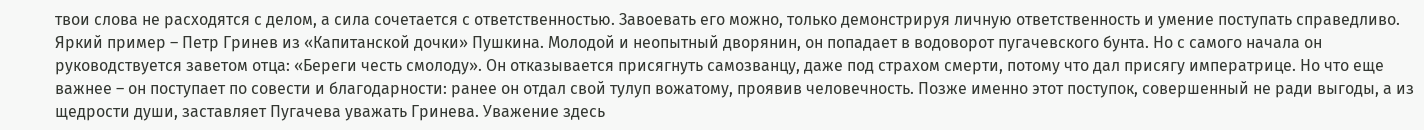твои слова не расходятся с делом, а сила сочетается с ответственностью. Завоевать его можно, только демонстрируя личную ответственность и умение поступать справедливо.
Яркий пример – Петр Гринев из «Капитанской дочки» Пушкина. Молодой и неопытный дворянин, он попадает в водоворот пугачевского бунта. Но с самого начала он руководствуется заветом отца: «Береги честь смолоду». Он отказывается присягнуть самозванцу, даже под страхом смерти, потому что дал присягу императрице. Но что еще важнее – он поступает по совести и благодарности: ранее он отдал свой тулуп вожатому, проявив человечность. Позже именно этот поступок, совершенный не ради выгоды, а из щедрости души, заставляет Пугачева уважать Гринева. Уважение здесь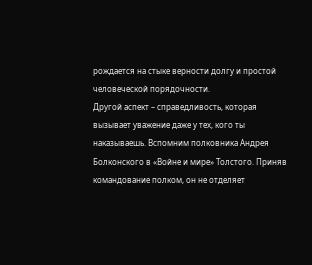рождается на стыке верности долгу и простой человеческой порядочности.
Другой аспект – справедливость, которая вызывает уважение даже у тех, кого ты наказываешь. Вспомним полковника Андрея Болконского в «Войне и мире» Толстого. Приняв командование полком, он не отделяет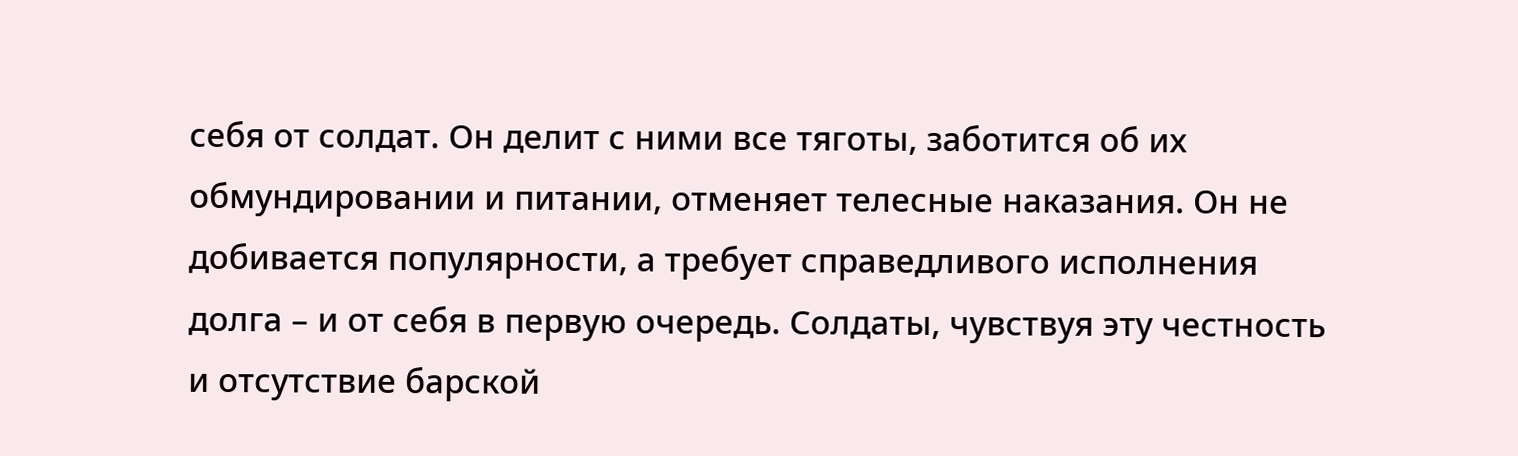себя от солдат. Он делит с ними все тяготы, заботится об их обмундировании и питании, отменяет телесные наказания. Он не добивается популярности, а требует справедливого исполнения долга – и от себя в первую очередь. Солдаты, чувствуя эту честность и отсутствие барской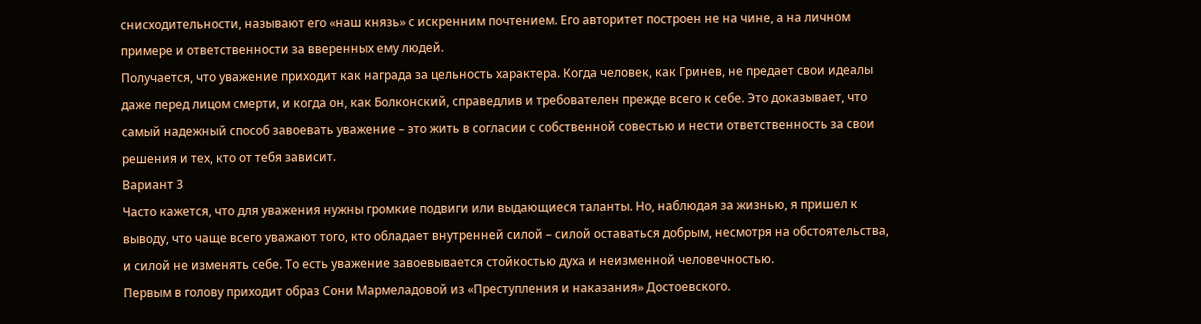снисходительности, называют его «наш князь» с искренним почтением. Его авторитет построен не на чине, а на личном примере и ответственности за вверенных ему людей.
Получается, что уважение приходит как награда за цельность характера. Когда человек, как Гринев, не предает свои идеалы даже перед лицом смерти, и когда он, как Болконский, справедлив и требователен прежде всего к себе. Это доказывает, что самый надежный способ завоевать уважение – это жить в согласии с собственной совестью и нести ответственность за свои решения и тех, кто от тебя зависит.
Вариант 3
Часто кажется, что для уважения нужны громкие подвиги или выдающиеся таланты. Но, наблюдая за жизнью, я пришел к выводу, что чаще всего уважают того, кто обладает внутренней силой – силой оставаться добрым, несмотря на обстоятельства, и силой не изменять себе. То есть уважение завоевывается стойкостью духа и неизменной человечностью.
Первым в голову приходит образ Сони Мармеладовой из «Преступления и наказания» Достоевского.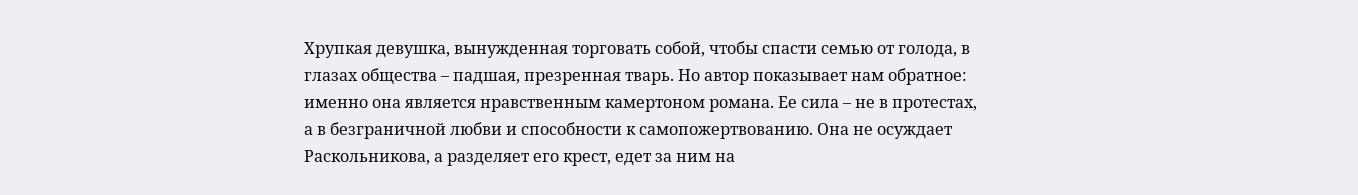Хрупкая девушка, вынужденная торговать собой, чтобы спасти семью от голода, в глазах общества – падшая, презренная тварь. Но автор показывает нам обратное: именно она является нравственным камертоном романа. Ее сила – не в протестах, а в безграничной любви и способности к самопожертвованию. Она не осуждает Раскольникова, а разделяет его крест, едет за ним на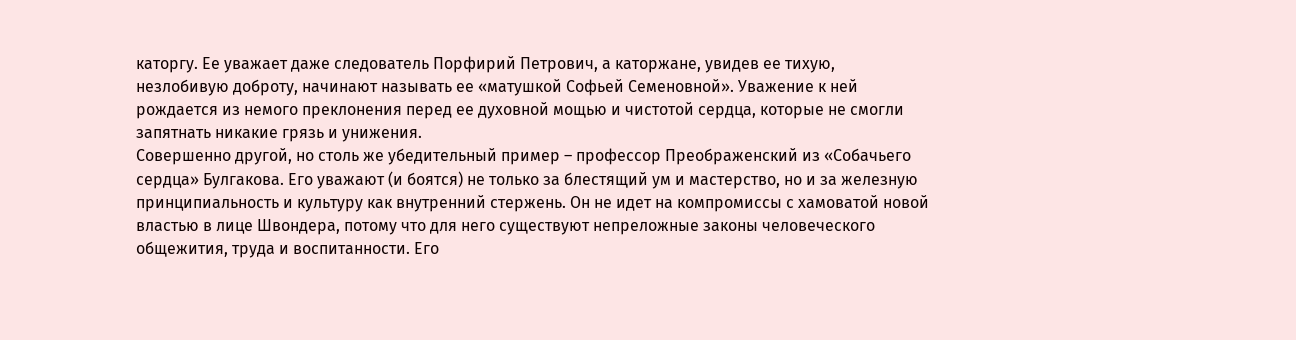каторгу. Ее уважает даже следователь Порфирий Петрович, а каторжане, увидев ее тихую, незлобивую доброту, начинают называть ее «матушкой Софьей Семеновной». Уважение к ней рождается из немого преклонения перед ее духовной мощью и чистотой сердца, которые не смогли запятнать никакие грязь и унижения.
Совершенно другой, но столь же убедительный пример – профессор Преображенский из «Собачьего сердца» Булгакова. Его уважают (и боятся) не только за блестящий ум и мастерство, но и за железную принципиальность и культуру как внутренний стержень. Он не идет на компромиссы с хамоватой новой властью в лице Швондера, потому что для него существуют непреложные законы человеческого общежития, труда и воспитанности. Его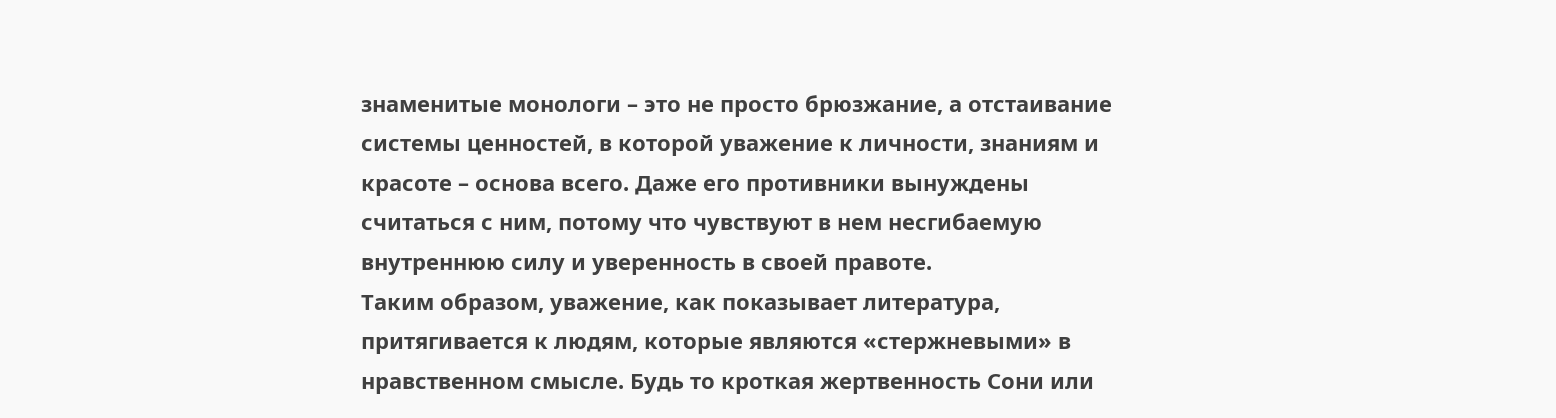знаменитые монологи – это не просто брюзжание, а отстаивание системы ценностей, в которой уважение к личности, знаниям и красоте – основа всего. Даже его противники вынуждены считаться с ним, потому что чувствуют в нем несгибаемую внутреннюю силу и уверенность в своей правоте.
Таким образом, уважение, как показывает литература, притягивается к людям, которые являются «стержневыми» в нравственном смысле. Будь то кроткая жертвенность Сони или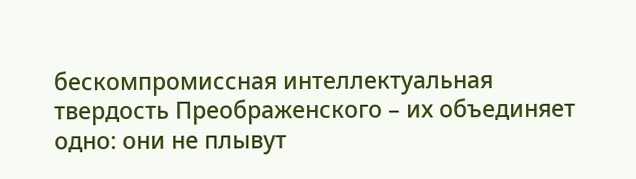бескомпромиссная интеллектуальная твердость Преображенского – их объединяет одно: они не плывут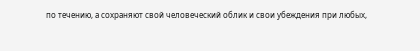по течению, а сохраняют свой человеческий облик и свои убеждения при любых,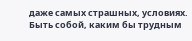даже самых страшных, условиях. Быть собой, каким бы трудным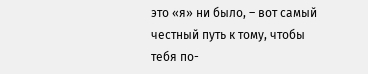это «я» ни было, – вот самый честный путь к тому, чтобы тебя по-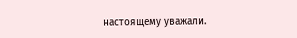настоящему уважали.